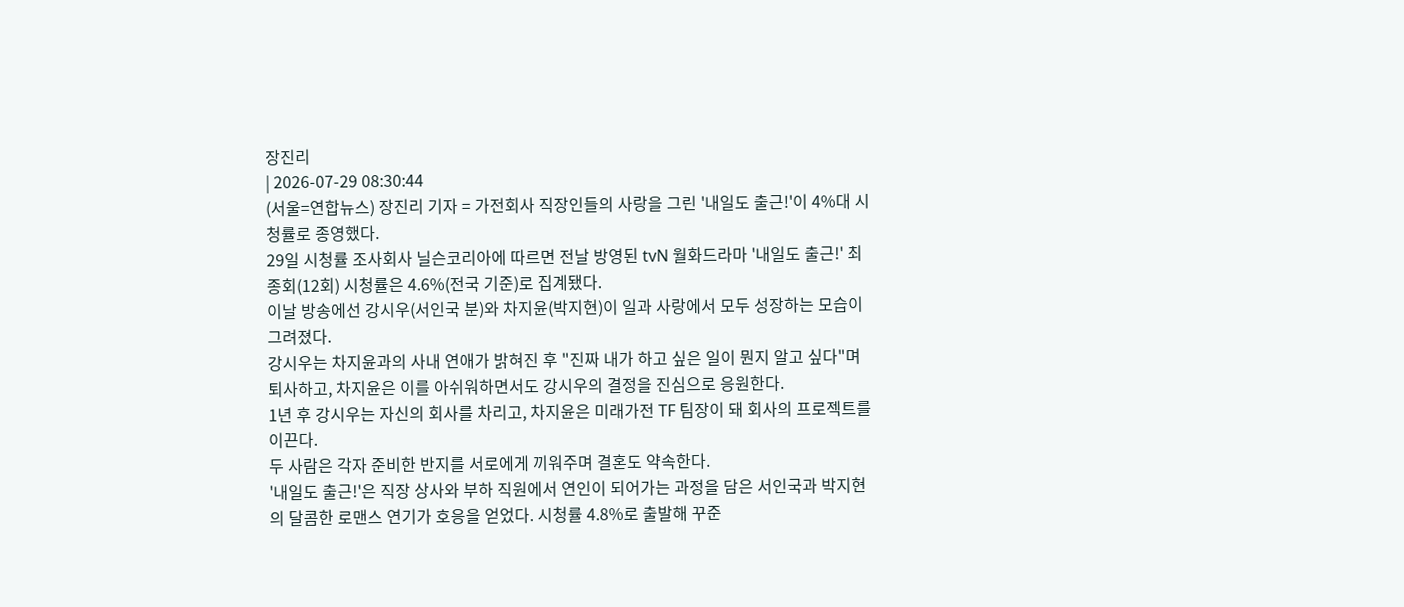장진리
| 2026-07-29 08:30:44
(서울=연합뉴스) 장진리 기자 = 가전회사 직장인들의 사랑을 그린 '내일도 출근!'이 4%대 시청률로 종영했다.
29일 시청률 조사회사 닐슨코리아에 따르면 전날 방영된 tvN 월화드라마 '내일도 출근!' 최종회(12회) 시청률은 4.6%(전국 기준)로 집계됐다.
이날 방송에선 강시우(서인국 분)와 차지윤(박지현)이 일과 사랑에서 모두 성장하는 모습이 그려졌다.
강시우는 차지윤과의 사내 연애가 밝혀진 후 "진짜 내가 하고 싶은 일이 뭔지 알고 싶다"며 퇴사하고, 차지윤은 이를 아쉬워하면서도 강시우의 결정을 진심으로 응원한다.
1년 후 강시우는 자신의 회사를 차리고, 차지윤은 미래가전 TF 팀장이 돼 회사의 프로젝트를 이끈다.
두 사람은 각자 준비한 반지를 서로에게 끼워주며 결혼도 약속한다.
'내일도 출근!'은 직장 상사와 부하 직원에서 연인이 되어가는 과정을 담은 서인국과 박지현의 달콤한 로맨스 연기가 호응을 얻었다. 시청률 4.8%로 출발해 꾸준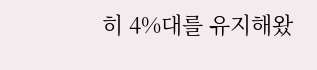히 4%대를 유지해왔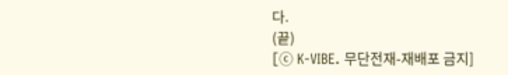다.
(끝)
[ⓒ K-VIBE. 무단전재-재배포 금지]